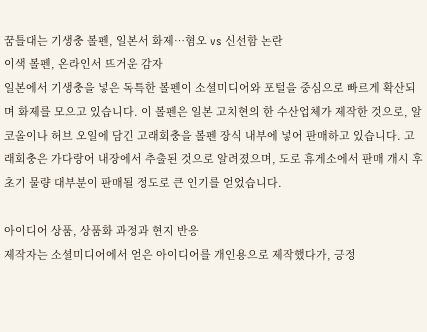꿈틀대는 기생충 볼펜, 일본서 화제…혐오 vs 신선함 논란
이색 볼펜, 온라인서 뜨거운 감자
일본에서 기생충을 넣은 독특한 볼펜이 소셜미디어와 포털을 중심으로 빠르게 확산되며 화제를 모으고 있습니다. 이 볼펜은 일본 고치현의 한 수산업체가 제작한 것으로, 알코올이나 허브 오일에 담긴 고래회충을 볼펜 장식 내부에 넣어 판매하고 있습니다. 고래회충은 가다랑어 내장에서 추출된 것으로 알려졌으며, 도로 휴게소에서 판매 개시 후 초기 물량 대부분이 판매될 정도로 큰 인기를 얻었습니다.

아이디어 상품, 상품화 과정과 현지 반응
제작자는 소셜미디어에서 얻은 아이디어를 개인용으로 제작했다가, 긍정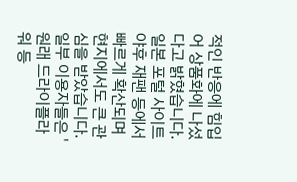적인 반응에 힘입어 상품화에 나섰다고 밝혔습니다. 일본 포털 사이트 야후 재팬 등에서 빠르게 확산되며 현지에서도 큰 관심을 받았습니다. 일부 이용자들은 '원래 드라이플라워 등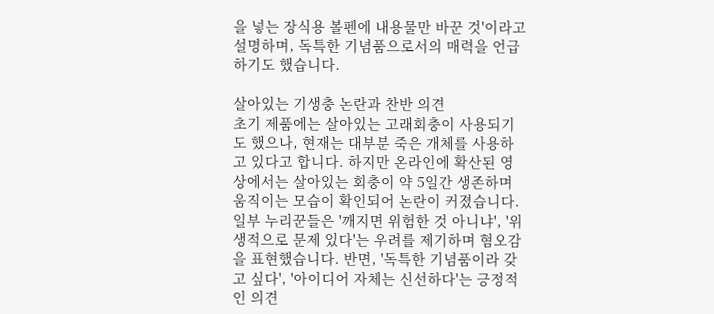을 넣는 장식용 볼펜에 내용물만 바꾼 것'이라고 설명하며, 독특한 기념품으로서의 매력을 언급하기도 했습니다.

살아있는 기생충 논란과 찬반 의견
초기 제품에는 살아있는 고래회충이 사용되기도 했으나, 현재는 대부분 죽은 개체를 사용하고 있다고 합니다. 하지만 온라인에 확산된 영상에서는 살아있는 회충이 약 5일간 생존하며 움직이는 모습이 확인되어 논란이 커졌습니다. 일부 누리꾼들은 '깨지면 위험한 것 아니냐', '위생적으로 문제 있다'는 우려를 제기하며 혐오감을 표현했습니다. 반면, '독특한 기념품이라 갖고 싶다', '아이디어 자체는 신선하다'는 긍정적인 의견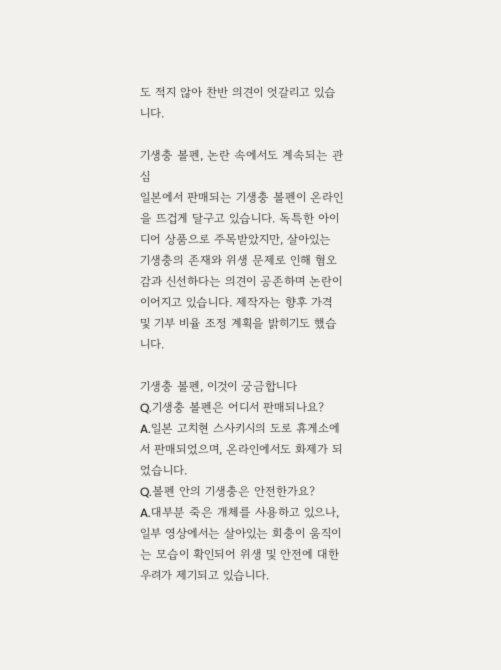도 적지 않아 찬반 의견이 엇갈리고 있습니다.

기생충 볼펜, 논란 속에서도 계속되는 관심
일본에서 판매되는 기생충 볼펜이 온라인을 뜨겁게 달구고 있습니다. 독특한 아이디어 상품으로 주목받았지만, 살아있는 기생충의 존재와 위생 문제로 인해 혐오감과 신선하다는 의견이 공존하며 논란이 이어지고 있습니다. 제작자는 향후 가격 및 기부 비율 조정 계획을 밝히기도 했습니다.

기생충 볼펜, 이것이 궁금합니다
Q.기생충 볼펜은 어디서 판매되나요?
A.일본 고치현 스사키시의 도로 휴게소에서 판매되었으며, 온라인에서도 화제가 되었습니다.
Q.볼펜 안의 기생충은 안전한가요?
A.대부분 죽은 개체를 사용하고 있으나, 일부 영상에서는 살아있는 회충이 움직이는 모습이 확인되어 위생 및 안전에 대한 우려가 제기되고 있습니다.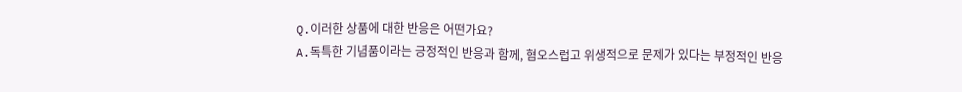Q.이러한 상품에 대한 반응은 어떤가요?
A.독특한 기념품이라는 긍정적인 반응과 함께, 혐오스럽고 위생적으로 문제가 있다는 부정적인 반응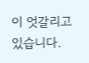이 엇갈리고 있습니다.